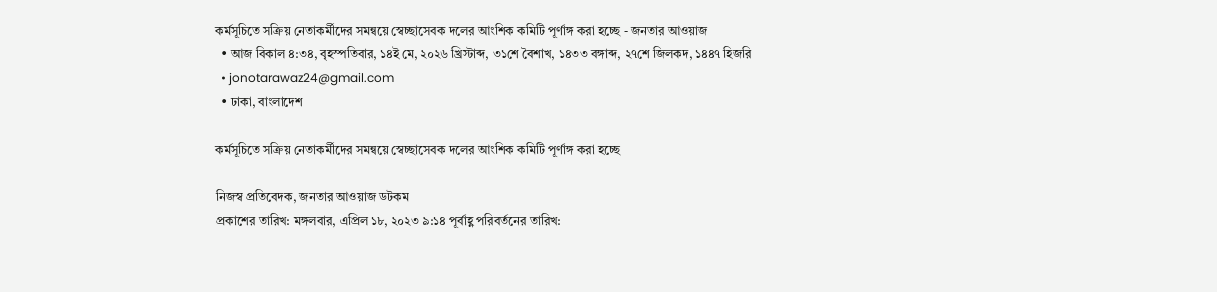কর্মসূচিতে সক্রিয় নেতাকর্মীদের সমন্বয়ে স্বেচ্ছাসেবক দলের আংশিক কমিটি পূর্ণাঙ্গ করা হচ্ছে - জনতার আওয়াজ
  • আজ বিকাল ৪:৩৪, বৃহস্পতিবার, ১৪ই মে, ২০২৬ খ্রিস্টাব্দ, ৩১শে বৈশাখ, ১৪৩৩ বঙ্গাব্দ, ২৭শে জিলকদ, ১৪৪৭ হিজরি
  • jonotarawaz24@gmail.com
  • ঢাকা, বাংলাদেশ

কর্মসূচিতে সক্রিয় নেতাকর্মীদের সমন্বয়ে স্বেচ্ছাসেবক দলের আংশিক কমিটি পূর্ণাঙ্গ করা হচ্ছে

নিজস্ব প্রতিবেদক, জনতার আওয়াজ ডটকম
প্রকাশের তারিখ: মঙ্গলবার, এপ্রিল ১৮, ২০২৩ ৯:১৪ পূর্বাহ্ণ পরিবর্তনের তারিখ: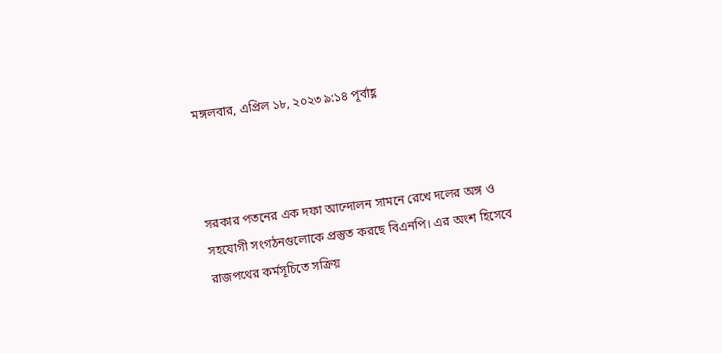মঙ্গলবার, এপ্রিল ১৮, ২০২৩ ৯:১৪ পূর্বাহ্ণ



সরকার পতনের এক দফা আন্দোলন সামনে রেখে দলের অঙ্গ ও সহযোগী সংগঠনগুলোকে প্রস্তুত করছে বিএনপি। এর অংশ হিসেবে রাজপথের কর্মসূচিতে সক্রিয়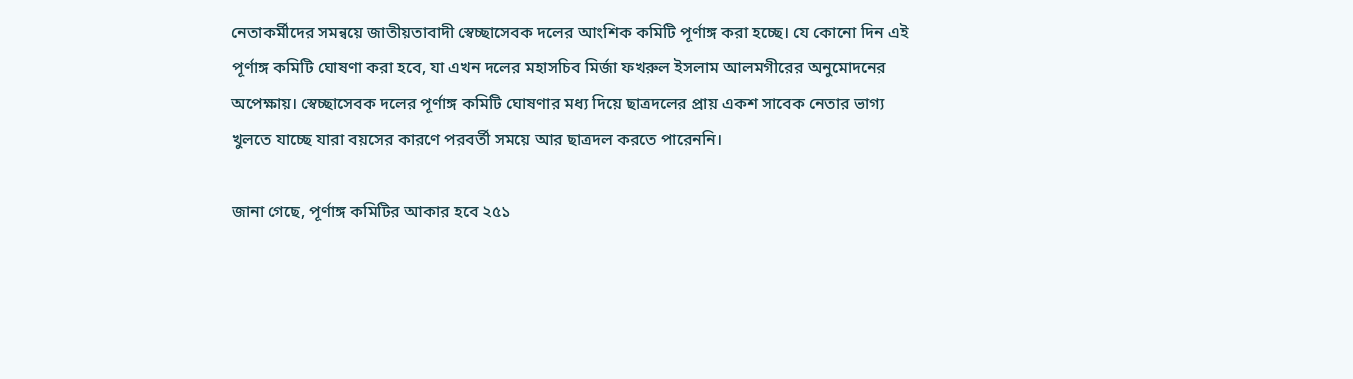নেতাকর্মীদের সমন্বয়ে জাতীয়তাবাদী স্বেচ্ছাসেবক দলের আংশিক কমিটি পূর্ণাঙ্গ করা হচ্ছে। যে কোনো দিন এই পূর্ণাঙ্গ কমিটি ঘোষণা করা হবে, যা এখন দলের মহাসচিব মির্জা ফখরুল ইসলাম আলমগীরের অনুমোদনের অপেক্ষায়। স্বেচ্ছাসেবক দলের পূর্ণাঙ্গ কমিটি ঘোষণার মধ্য দিয়ে ছাত্রদলের প্রায় একশ সাবেক নেতার ভাগ্য খুলতে যাচ্ছে যারা বয়সের কারণে পরবর্তী সময়ে আর ছাত্রদল করতে পারেননি।

জানা গেছে, পূর্ণাঙ্গ কমিটির আকার হবে ২৫১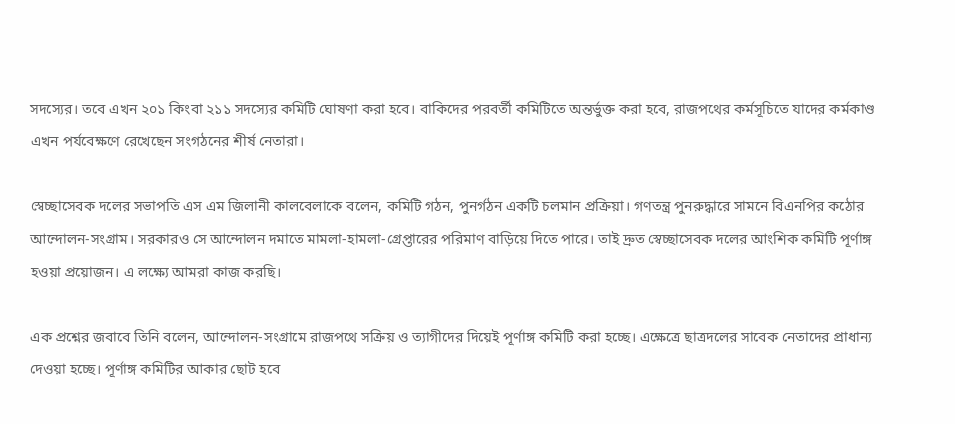সদস্যের। তবে এখন ২০১ কিংবা ২১১ সদস্যের কমিটি ঘোষণা করা হবে। বাকিদের পরবর্তী কমিটিতে অন্তর্ভুক্ত করা হবে, রাজপথের কর্মসূচিতে যাদের কর্মকাণ্ড এখন পর্যবেক্ষণে রেখেছেন সংগঠনের শীর্ষ নেতারা।

স্বেচ্ছাসেবক দলের সভাপতি এস এম জিলানী কালবেলাকে বলেন, কমিটি গঠন, পুনর্গঠন একটি চলমান প্রক্রিয়া। গণতন্ত্র পুনরুদ্ধারে সামনে বিএনপির কঠোর আন্দোলন-সংগ্রাম। সরকারও সে আন্দোলন দমাতে মামলা-হামলা-গ্রেপ্তারের পরিমাণ বাড়িয়ে দিতে পারে। তাই দ্রুত স্বেচ্ছাসেবক দলের আংশিক কমিটি পূর্ণাঙ্গ হওয়া প্রয়োজন। এ লক্ষ্যে আমরা কাজ করছি।

এক প্রশ্নের জবাবে তিনি বলেন, আন্দোলন-সংগ্রামে রাজপথে সক্রিয় ও ত্যাগীদের দিয়েই পূর্ণাঙ্গ কমিটি করা হচ্ছে। এক্ষেত্রে ছাত্রদলের সাবেক নেতাদের প্রাধান্য দেওয়া হচ্ছে। পূর্ণাঙ্গ কমিটির আকার ছোট হবে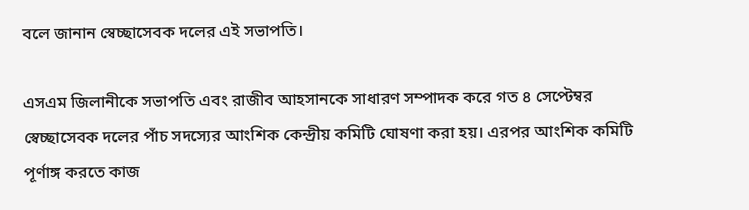বলে জানান স্বেচ্ছাসেবক দলের এই সভাপতি।

এসএম জিলানীকে সভাপতি এবং রাজীব আহসানকে সাধারণ সম্পাদক করে গত ৪ সেপ্টেম্বর স্বেচ্ছাসেবক দলের পাঁচ সদস্যের আংশিক কেন্দ্রীয় কমিটি ঘোষণা করা হয়। এরপর আংশিক কমিটি পূর্ণাঙ্গ করতে কাজ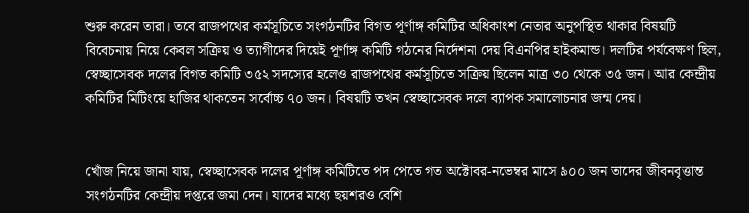শুরু করেন তারা। তবে রাজপথের কর্মসূচিতে সংগঠনটির বিগত পূর্ণাঙ্গ কমিটির অধিকাংশ নেতার অনুপস্থিত থাকার বিষয়টি বিবেচনায় নিয়ে কেবল সক্রিয় ও ত্যাগীদের দিয়েই পূর্ণাঙ্গ কমিটি গঠনের নির্দেশনা দেয় বিএনপির হাইকমান্ড। দলটির পর্যবেক্ষণ ছিল, স্বেচ্ছাসেবক দলের বিগত কমিটি ৩৫২ সদস্যের হলেও রাজপথের কর্মসূচিতে সক্রিয় ছিলেন মাত্র ৩০ থেকে ৩৫ জন। আর কেন্দ্রীয় কমিটির মিটিংয়ে হাজির থাকতেন সর্বোচ্চ ৭০ জন। বিষয়টি তখন স্বেচ্ছাসেবক দলে ব্যাপক সমালোচনার জন্ম দেয়।


খোঁজ নিয়ে জানা যায়, স্বেচ্ছাসেবক দলের পূর্ণাঙ্গ কমিটিতে পদ পেতে গত অক্টোবর-নভেম্বর মাসে ৯০০ জন তাদের জীবনবৃত্তান্ত সংগঠনটির কেন্দ্রীয় দপ্তরে জমা দেন। যাদের মধ্যে ছয়শরও বেশি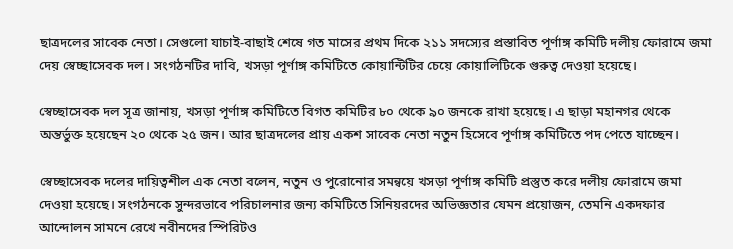ছাত্রদলের সাবেক নেতা। সেগুলো যাচাই-বাছাই শেষে গত মাসের প্রথম দিকে ২১১ সদস্যের প্রস্তাবিত পূর্ণাঙ্গ কমিটি দলীয় ফোরামে জমা দেয় স্বেচ্ছাসেবক দল। সংগঠনটির দাবি, খসড়া পূর্ণাঙ্গ কমিটিতে কোয়ান্টিটির চেয়ে কোয়ালিটিকে গুরুত্ব দেওয়া হয়েছে।

স্বেচ্ছাসেবক দল সূত্র জানায়, খসড়া পূর্ণাঙ্গ কমিটিতে বিগত কমিটির ৮০ থেকে ৯০ জনকে রাখা হয়েছে। এ ছাড়া মহানগর থেকে অন্তর্ভুক্ত হয়েছেন ২০ থেকে ২৫ জন। আর ছাত্রদলের প্রায় একশ সাবেক নেতা নতুন হিসেবে পূর্ণাঙ্গ কমিটিতে পদ পেতে যাচ্ছেন।

স্বেচ্ছাসেবক দলের দায়িত্বশীল এক নেতা বলেন, নতুন ও পুরোনোর সমন্বয়ে খসড়া পূর্ণাঙ্গ কমিটি প্রস্তুত করে দলীয় ফোরামে জমা দেওয়া হয়েছে। সংগঠনকে সুন্দরভাবে পরিচালনার জন্য কমিটিতে সিনিয়রদের অভিজ্ঞতার যেমন প্রয়োজন, তেমনি একদফার আন্দোলন সামনে রেখে নবীনদের স্পিরিটও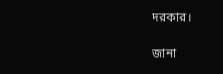দরকার।

জানা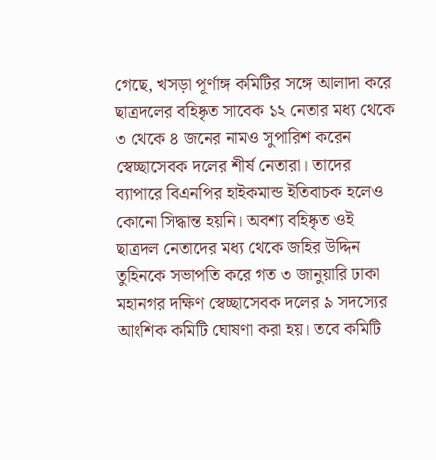গেছে, খসড়া পূর্ণাঙ্গ কমিটির সঙ্গে আলাদা করে ছাত্রদলের বহিষ্কৃত সাবেক ১২ নেতার মধ্য থেকে ৩ থেকে ৪ জনের নামও সুপারিশ করেন স্বেচ্ছাসেবক দলের শীর্ষ নেতারা। তাদের ব্যাপারে বিএনপির হাইকমান্ড ইতিবাচক হলেও কোনো সিদ্ধান্ত হয়নি। অবশ্য বহিষ্কৃত ওই ছাত্রদল নেতাদের মধ্য থেকে জহির উদ্দিন তুহিনকে সভাপতি করে গত ৩ জানুয়ারি ঢাকা মহানগর দক্ষিণ স্বেচ্ছাসেবক দলের ৯ সদস্যের আংশিক কমিটি ঘোষণা করা হয়। তবে কমিটি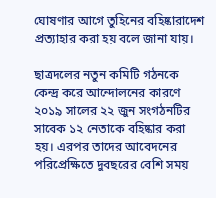ঘোষণার আগে তুহিনের বহিষ্কারাদেশ প্রত্যাহার করা হয় বলে জানা যায়।

ছাত্রদলের নতুন কমিটি গঠনকে কেন্দ্র করে আন্দোলনের কারণে ২০১৯ সালের ২২ জুন সংগঠনটির সাবেক ১২ নেতাকে বহিষ্কার করা হয়। এরপর তাদের আবেদনের পরিপ্রেক্ষিতে দুবছরের বেশি সময়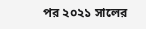পর ২০২১ সালের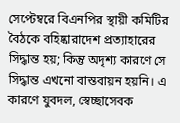সেপ্টেম্বরে বিএনপির স্থায়ী কমিটির বৈঠকে বহিষ্কারাদেশ প্রত্যাহারের সিদ্ধান্ত হয়; কিন্তু অদৃশ্য কারণে সে সিদ্ধান্ত এখনো বাস্তবায়ন হয়নি। এ কারণে যুবদল, স্বেচ্ছাসেবক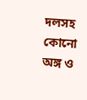দলসহ কোনো অঙ্গ ও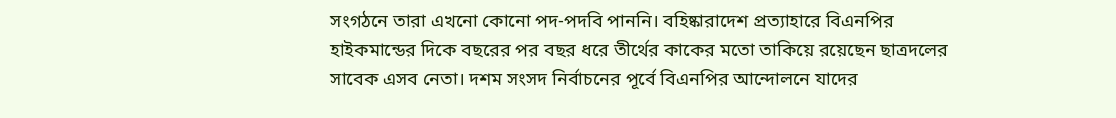সংগঠনে তারা এখনো কোনো পদ-পদবি পাননি। বহিষ্কারাদেশ প্রত্যাহারে বিএনপির হাইকমান্ডের দিকে বছরের পর বছর ধরে তীর্থের কাকের মতো তাকিয়ে রয়েছেন ছাত্রদলের সাবেক এসব নেতা। দশম সংসদ নির্বাচনের পূর্বে বিএনপির আন্দোলনে যাদের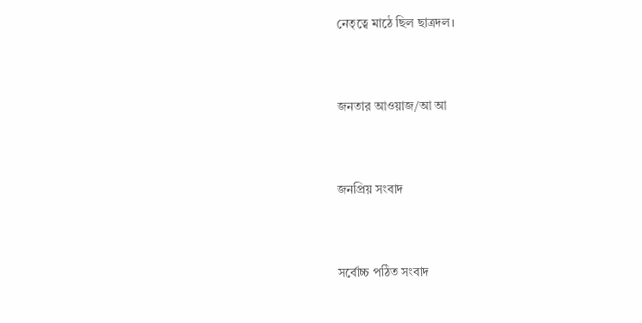নেতৃত্বে মাঠে ছিল ছাত্রদল।



জনতার আওয়াজ/আ আ



জনপ্রিয় সংবাদ



সর্বোচ্চ পঠিত সংবাদ